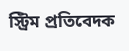স্ট্রিম প্রতিবেদক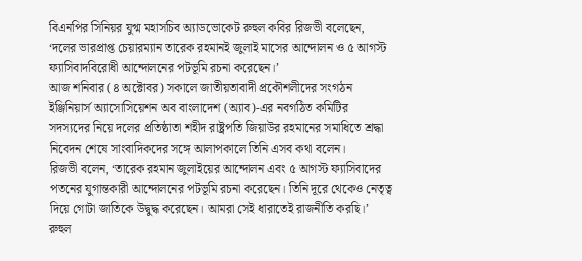বিএনপির সিনিয়র যুগ্ম মহাসচিব অ্যাডভোকেট রুহুল কবির রিজভী বলেছেন, ‘দলের ভারপ্রাপ্ত চেয়ারম্যান তারেক রহমানই জুলাই মাসের আন্দোলন ও ৫ আগস্ট ফ্যাসিবাদবিরোধী আন্দোলনের পটভূমি রচনা করেছেন।’
আজ শনিবার (৪ অক্টোবর) সকালে জাতীয়তাবাদী প্রকৌশলীদের সংগঠন ইঞ্জিনিয়ার্স অ্যাসোসিয়েশন অব বাংলাদেশ (অ্যাব)-এর নবগঠিত কমিটির সদস্যদের নিয়ে দলের প্রতিষ্ঠাতা শহীদ রাষ্ট্রপতি জিয়াউর রহমানের সমাধিতে শ্রদ্ধা নিবেদন শেষে সাংবাদিকদের সঙ্গে আলাপকালে তিনি এসব কথা বলেন।
রিজভী বলেন, ‘তারেক রহমান জুলাইয়ের আন্দোলন এবং ৫ আগস্ট ফ্যাসিবাদের পতনের যুগান্তকারী আন্দোলনের পটভূমি রচনা করেছেন। তিনি দূরে থেকেও নেতৃত্ব দিয়ে গোটা জাতিকে উদ্বুদ্ধ করেছেন। আমরা সেই ধারাতেই রাজনীতি করছি।’
রুহুল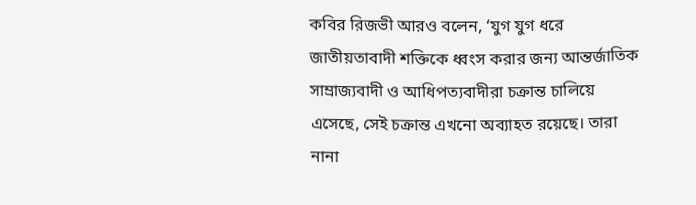কবির রিজভী আরও বলেন, ‘যুগ যুগ ধরে জাতীয়তাবাদী শক্তিকে ধ্বংস করার জন্য আন্তর্জাতিক সাম্রাজ্যবাদী ও আধিপত্যবাদীরা চক্রান্ত চালিয়ে এসেছে, সেই চক্রান্ত এখনো অব্যাহত রয়েছে। তারা নানা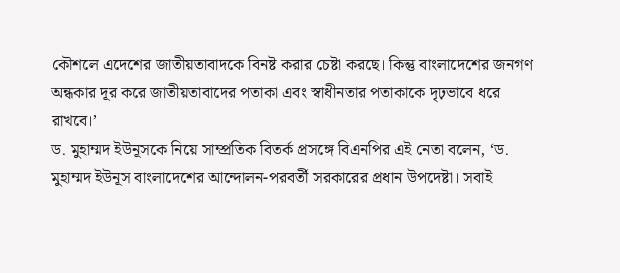কৌশলে এদেশের জাতীয়তাবাদকে বিনষ্ট করার চেষ্টা করছে। কিন্তু বাংলাদেশের জনগণ অন্ধকার দূর করে জাতীয়তাবাদের পতাকা এবং স্বাধীনতার পতাকাকে দৃঢ়ভাবে ধরে রাখবে।’
ড. মুহাম্মদ ইউনূসকে নিয়ে সাম্প্রতিক বিতর্ক প্রসঙ্গে বিএনপির এই নেতা বলেন, ‘ড. মুহাম্মদ ইউনূস বাংলাদেশের আন্দোলন-পরবর্তী সরকারের প্রধান উপদেষ্টা। সবাই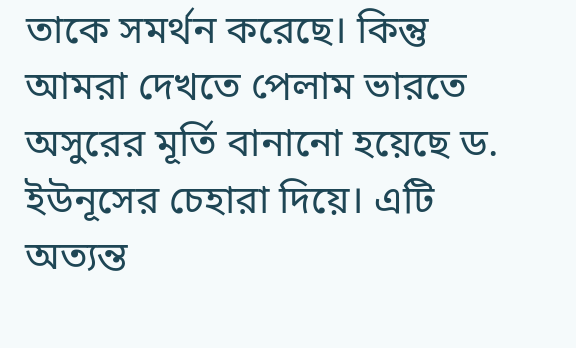তাকে সমর্থন করেছে। কিন্তু আমরা দেখতে পেলাম ভারতে অসুরের মূর্তি বানানো হয়েছে ড. ইউনূসের চেহারা দিয়ে। এটি অত্যন্ত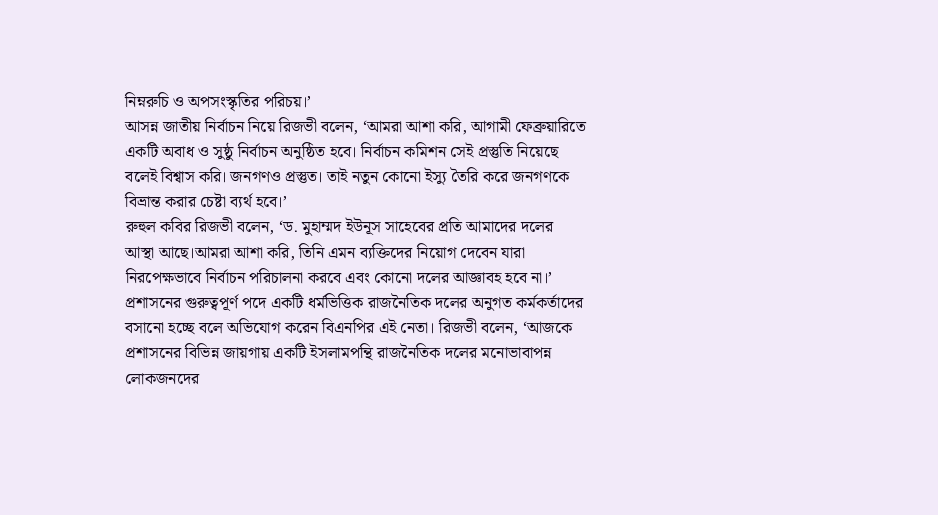নিম্নরুচি ও অপসংস্কৃতির পরিচয়।’
আসন্ন জাতীয় নির্বাচন নিয়ে রিজভী বলেন, ‘আমরা আশা করি, আগামী ফেব্রুয়ারিতে একটি অবাধ ও সুষ্ঠু নির্বাচন অনুষ্ঠিত হবে। নির্বাচন কমিশন সেই প্রস্তুতি নিয়েছে বলেই বিশ্বাস করি। জনগণও প্রস্তুত। তাই নতুন কোনো ইস্যু তৈরি করে জনগণকে বিভ্রান্ত করার চেষ্টা ব্যর্থ হবে।’
রুহুল কবির রিজভী বলেন, ‘ড. মুহাম্মদ ইউনূস সাহেবের প্রতি আমাদের দলের আস্থা আছে।আমরা আশা করি, তিনি এমন ব্যক্তিদের নিয়োগ দেবেন যারা নিরপেক্ষভাবে নির্বাচন পরিচালনা করবে এবং কোনো দলের আজ্ঞাবহ হবে না।’
প্রশাসনের গুরুত্বপূর্ণ পদে একটি ধর্মভিত্তিক রাজনৈতিক দলের অনুগত কর্মকর্তাদের বসানো হচ্ছে বলে অভিযোগ করেন বিএনপির এই নেতা। রিজভী বলেন, ‘আজকে প্রশাসনের বিভিন্ন জায়গায় একটি ইসলামপন্থি রাজনৈতিক দলের মনোভাবাপন্ন লোকজনদের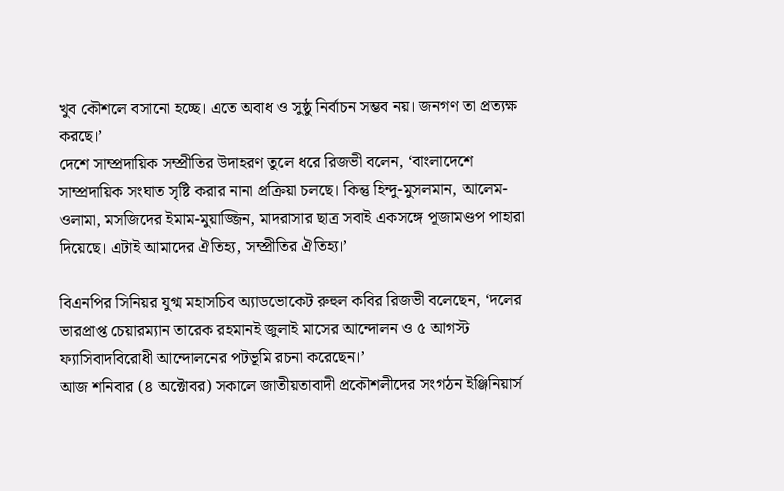খুব কৌশলে বসানো হচ্ছে। এতে অবাধ ও সুষ্ঠু নির্বাচন সম্ভব নয়। জনগণ তা প্রত্যক্ষ করছে।’
দেশে সাম্প্রদায়িক সম্প্রীতির উদাহরণ তুলে ধরে রিজভী বলেন, ‘বাংলাদেশে সাম্প্রদায়িক সংঘাত সৃষ্টি করার নানা প্রক্রিয়া চলছে। কিন্তু হিন্দু-মুসলমান, আলেম-ওলামা, মসজিদের ইমাম-মুয়াজ্জিন, মাদরাসার ছাত্র সবাই একসঙ্গে পূজামণ্ডপ পাহারা দিয়েছে। এটাই আমাদের ঐতিহ্য, সম্প্রীতির ঐতিহ্য।’

বিএনপির সিনিয়র যুগ্ম মহাসচিব অ্যাডভোকেট রুহুল কবির রিজভী বলেছেন, ‘দলের ভারপ্রাপ্ত চেয়ারম্যান তারেক রহমানই জুলাই মাসের আন্দোলন ও ৫ আগস্ট ফ্যাসিবাদবিরোধী আন্দোলনের পটভূমি রচনা করেছেন।’
আজ শনিবার (৪ অক্টোবর) সকালে জাতীয়তাবাদী প্রকৌশলীদের সংগঠন ইঞ্জিনিয়ার্স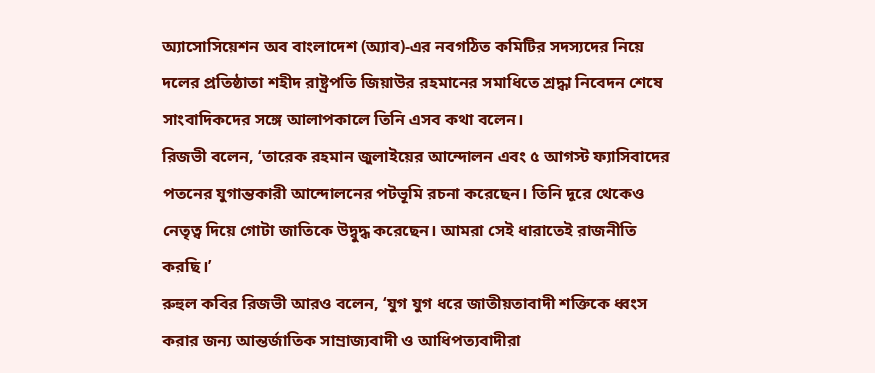অ্যাসোসিয়েশন অব বাংলাদেশ (অ্যাব)-এর নবগঠিত কমিটির সদস্যদের নিয়ে দলের প্রতিষ্ঠাতা শহীদ রাষ্ট্রপতি জিয়াউর রহমানের সমাধিতে শ্রদ্ধা নিবেদন শেষে সাংবাদিকদের সঙ্গে আলাপকালে তিনি এসব কথা বলেন।
রিজভী বলেন, ‘তারেক রহমান জুলাইয়ের আন্দোলন এবং ৫ আগস্ট ফ্যাসিবাদের পতনের যুগান্তকারী আন্দোলনের পটভূমি রচনা করেছেন। তিনি দূরে থেকেও নেতৃত্ব দিয়ে গোটা জাতিকে উদ্বুদ্ধ করেছেন। আমরা সেই ধারাতেই রাজনীতি করছি।’
রুহুল কবির রিজভী আরও বলেন, ‘যুগ যুগ ধরে জাতীয়তাবাদী শক্তিকে ধ্বংস করার জন্য আন্তর্জাতিক সাম্রাজ্যবাদী ও আধিপত্যবাদীরা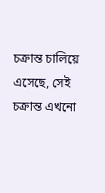চক্রান্ত চালিয়ে এসেছে, সেই চক্রান্ত এখনো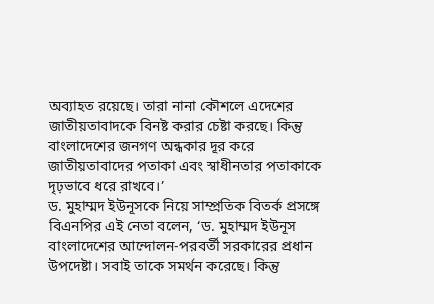অব্যাহত রয়েছে। তারা নানা কৌশলে এদেশের জাতীয়তাবাদকে বিনষ্ট করার চেষ্টা করছে। কিন্তু বাংলাদেশের জনগণ অন্ধকার দূর করে জাতীয়তাবাদের পতাকা এবং স্বাধীনতার পতাকাকে দৃঢ়ভাবে ধরে রাখবে।’
ড. মুহাম্মদ ইউনূসকে নিয়ে সাম্প্রতিক বিতর্ক প্রসঙ্গে বিএনপির এই নেতা বলেন, ‘ড. মুহাম্মদ ইউনূস বাংলাদেশের আন্দোলন-পরবর্তী সরকারের প্রধান উপদেষ্টা। সবাই তাকে সমর্থন করেছে। কিন্তু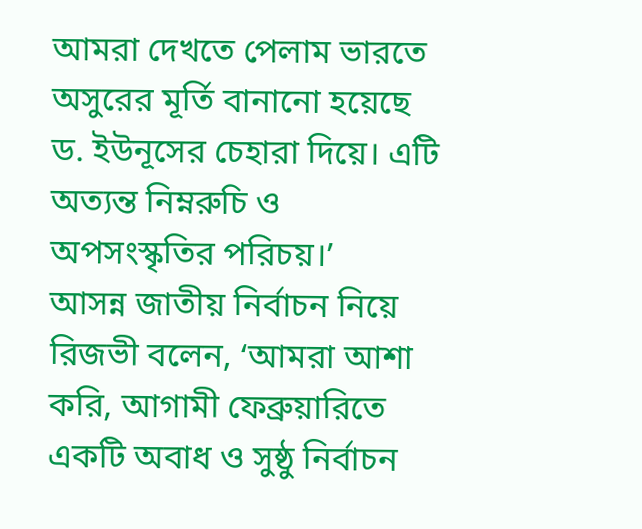আমরা দেখতে পেলাম ভারতে অসুরের মূর্তি বানানো হয়েছে ড. ইউনূসের চেহারা দিয়ে। এটি অত্যন্ত নিম্নরুচি ও অপসংস্কৃতির পরিচয়।’
আসন্ন জাতীয় নির্বাচন নিয়ে রিজভী বলেন, ‘আমরা আশা করি, আগামী ফেব্রুয়ারিতে একটি অবাধ ও সুষ্ঠু নির্বাচন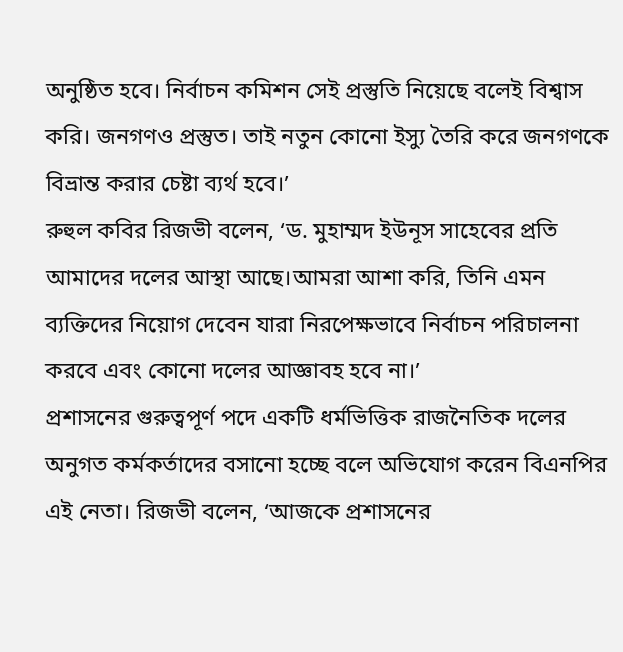অনুষ্ঠিত হবে। নির্বাচন কমিশন সেই প্রস্তুতি নিয়েছে বলেই বিশ্বাস করি। জনগণও প্রস্তুত। তাই নতুন কোনো ইস্যু তৈরি করে জনগণকে বিভ্রান্ত করার চেষ্টা ব্যর্থ হবে।’
রুহুল কবির রিজভী বলেন, ‘ড. মুহাম্মদ ইউনূস সাহেবের প্রতি আমাদের দলের আস্থা আছে।আমরা আশা করি, তিনি এমন ব্যক্তিদের নিয়োগ দেবেন যারা নিরপেক্ষভাবে নির্বাচন পরিচালনা করবে এবং কোনো দলের আজ্ঞাবহ হবে না।’
প্রশাসনের গুরুত্বপূর্ণ পদে একটি ধর্মভিত্তিক রাজনৈতিক দলের অনুগত কর্মকর্তাদের বসানো হচ্ছে বলে অভিযোগ করেন বিএনপির এই নেতা। রিজভী বলেন, ‘আজকে প্রশাসনের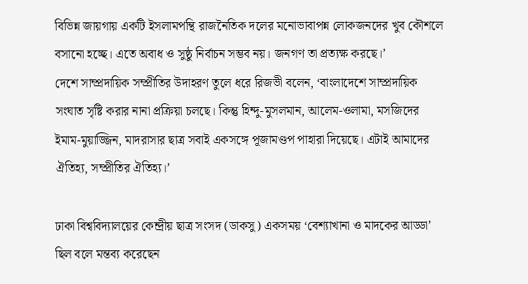বিভিন্ন জায়গায় একটি ইসলামপন্থি রাজনৈতিক দলের মনোভাবাপন্ন লোকজনদের খুব কৌশলে বসানো হচ্ছে। এতে অবাধ ও সুষ্ঠু নির্বাচন সম্ভব নয়। জনগণ তা প্রত্যক্ষ করছে।’
দেশে সাম্প্রদায়িক সম্প্রীতির উদাহরণ তুলে ধরে রিজভী বলেন, ‘বাংলাদেশে সাম্প্রদায়িক সংঘাত সৃষ্টি করার নানা প্রক্রিয়া চলছে। কিন্তু হিন্দু-মুসলমান, আলেম-ওলামা, মসজিদের ইমাম-মুয়াজ্জিন, মাদরাসার ছাত্র সবাই একসঙ্গে পূজামণ্ডপ পাহারা দিয়েছে। এটাই আমাদের ঐতিহ্য, সম্প্রীতির ঐতিহ্য।’

ঢাকা বিশ্ববিদ্যালয়ের কেন্দ্রীয় ছাত্র সংসদ (ডাকসু) একসময় ‘বেশ্যাখানা ও মাদকের আড্ডা’ ছিল বলে মন্তব্য করেছেন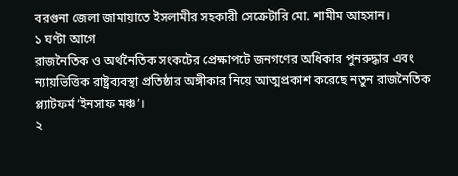বরগুনা জেলা জামায়াতে ইসলামীর সহকারী সেক্রেটারি মো. শামীম আহসান।
১ ঘণ্টা আগে
রাজনৈতিক ও অর্থনৈতিক সংকটের প্রেক্ষাপটে জনগণের অধিকার পুনরুদ্ধার এবং ন্যায়ভিত্তিক রাষ্ট্রব্যবস্থা প্রতিষ্ঠার অঙ্গীকার নিয়ে আত্মপ্রকাশ করেছে নতুন রাজনৈতিক প্ল্যাটফর্ম ‘ইনসাফ মঞ্চ’।
২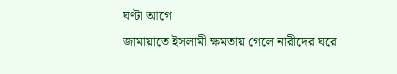ঘণ্টা আগে
জামায়াতে ইসলামী ক্ষমতায় গেলে নারীদের ঘরে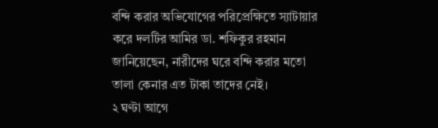বন্দি করার অভিযোগের পরিপ্রেক্ষিতে স্যাটায়ার করে দলটির আমির ডা. শফিকুর রহমান জানিয়েছেন, নারীদের ঘরে বন্দি করার মতো তালা কেনার এত টাকা তাদের নেই।
২ ঘণ্টা আগে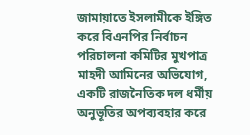জামায়াতে ইসলামীকে ইঙ্গিত করে বিএনপির নির্বাচন পরিচালনা কমিটির মুখপাত্র মাহদী আমিনের অভিযোগ, একটি রাজনৈতিক দল ধর্মীয় অনুভূতির অপব্যবহার করে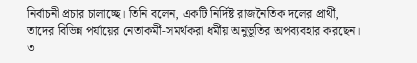নির্বাচনী প্রচার চালাচ্ছে। তিনি বলেন, একটি নির্দিষ্ট রাজনৈতিক দলের প্রার্থী, তাদের বিভিন্ন পর্যায়ের নেতাকর্মী-সমর্থকরা ধর্মীয় অনুভূতির অপব্যবহার করছেন।
৩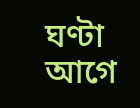ঘণ্টা আগে